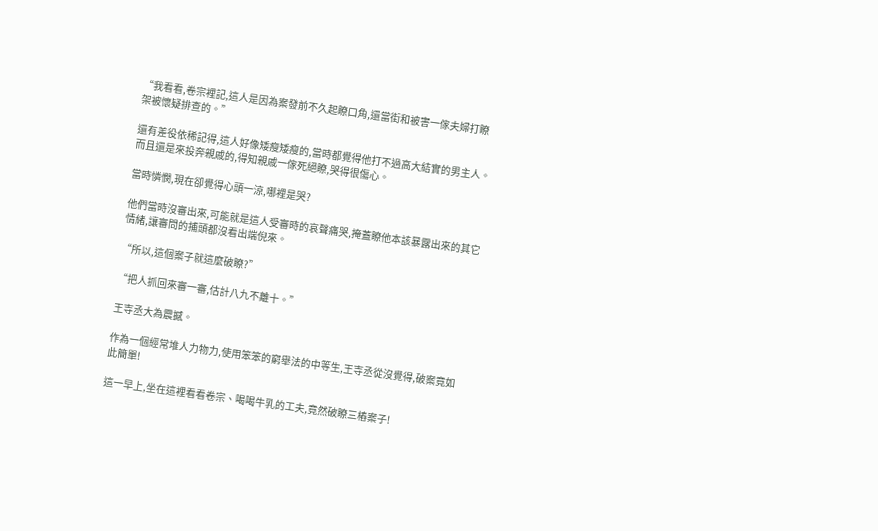“我看看,卷宗裡記,這人是因為案發前不久起瞭口角,還當街和被害一傢夫婦打瞭架被懷疑排查的。”

還有差役依稀記得,這人好像矮瘦矮瘦的,當時都覺得他打不過高大結實的男主人。而且還是來投奔親戚的,得知親戚一傢死絕瞭,哭得很傷心。

當時憐憫,現在卻覺得心頭一涼,哪裡是哭?

他們當時沒審出來,可能就是這人受審時的哀聲痛哭,掩蓋瞭他本該暴露出來的其它情緒,讓審問的捕頭都沒看出端倪來。

“所以,這個案子就這麼破瞭?”

“把人抓回來審一審,估計八九不離十。”

王寺丞大為震撼。

作為一個經常堆人力物力,使用笨笨的窮舉法的中等生,王寺丞從沒覺得,破案竟如此簡單!

這一早上,坐在這裡看看卷宗、喝喝牛乳的工夫,竟然破瞭三樁案子!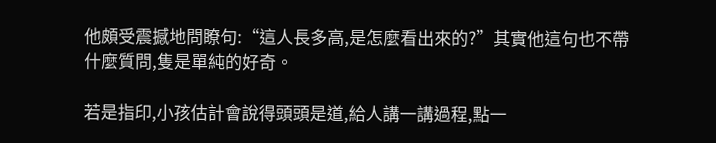他頗受震撼地問瞭句:“這人長多高,是怎麼看出來的?”其實他這句也不帶什麼質問,隻是單純的好奇。

若是指印,小孩估計會說得頭頭是道,給人講一講過程,點一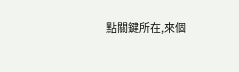點關鍵所在,來個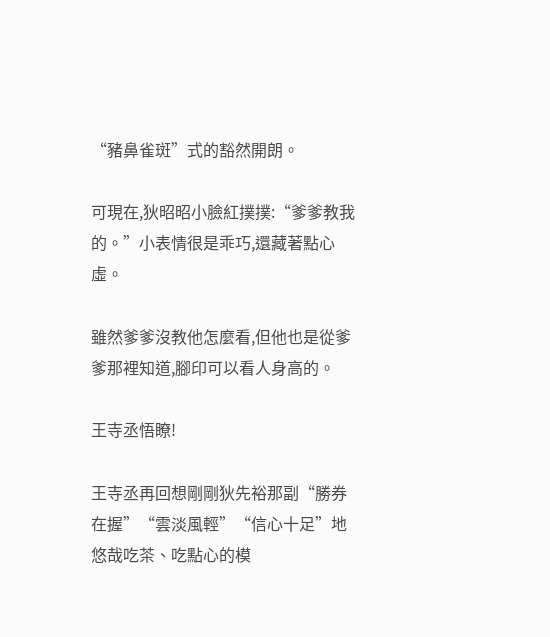“豬鼻雀斑”式的豁然開朗。

可現在,狄昭昭小臉紅撲撲:“爹爹教我的。”小表情很是乖巧,還藏著點心虛。

雖然爹爹沒教他怎麼看,但他也是從爹爹那裡知道,腳印可以看人身高的。

王寺丞悟瞭!

王寺丞再回想剛剛狄先裕那副“勝券在握”“雲淡風輕”“信心十足”地悠哉吃茶、吃點心的模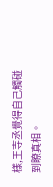樣,王寺丞覺得自己觸碰到瞭真相。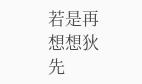若是再想想狄先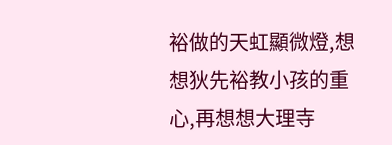裕做的天虹顯微燈,想想狄先裕教小孩的重心,再想想大理寺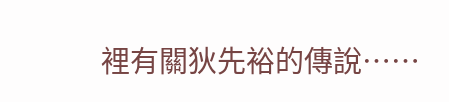裡有關狄先裕的傳說……